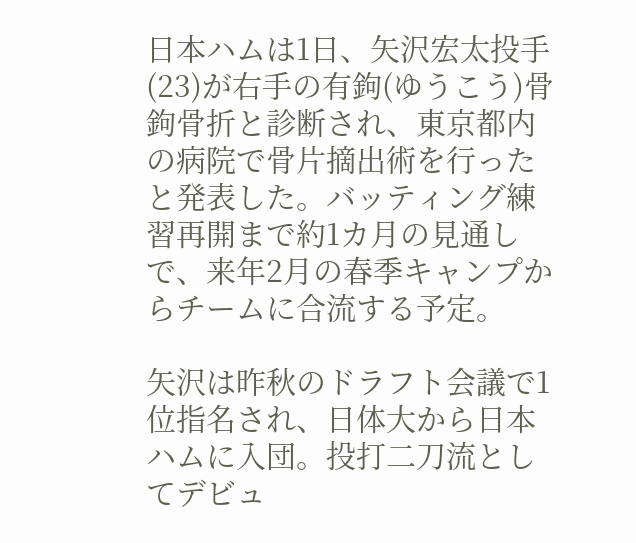日本ハムは1日、矢沢宏太投手(23)が右手の有鉤(ゆうこう)骨鉤骨折と診断され、東京都内の病院で骨片摘出術を行ったと発表した。バッティング練習再開まで約1カ月の見通しで、来年2月の春季キャンプからチームに合流する予定。

矢沢は昨秋のドラフト会議で1位指名され、日体大から日本ハムに入団。投打二刀流としてデビュ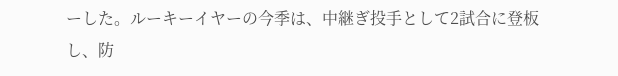ーした。ルーキーイヤーの今季は、中継ぎ投手として2試合に登板し、防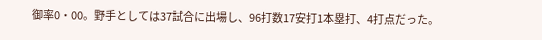御率0・00。野手としては37試合に出場し、96打数17安打1本塁打、4打点だった。